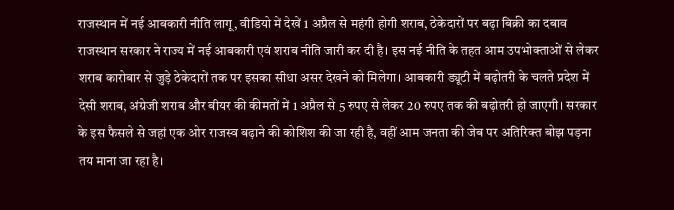राजस्थान में नई आबकारी नीति लागू, वीडियो में देखें 1 अप्रैल से महंगी होगी शराब, ठेकेदारों पर बढ़ा बिक्री का दबाव
राजस्थान सरकार ने राज्य में नई आबकारी एवं शराब नीति जारी कर दी है। इस नई नीति के तहत आम उपभोक्ताओं से लेकर शराब कारोबार से जुड़े ठेकेदारों तक पर इसका सीधा असर देखने को मिलेगा। आबकारी ड्यूटी में बढ़ोतरी के चलते प्रदेश में देसी शराब, अंग्रेजी शराब और बीयर की कीमतों में 1 अप्रैल से 5 रुपए से लेकर 20 रुपए तक की बढ़ोतरी हो जाएगी। सरकार के इस फैसले से जहां एक ओर राजस्व बढ़ाने की कोशिश की जा रही है, वहीं आम जनता की जेब पर अतिरिक्त बोझ पड़ना तय माना जा रहा है।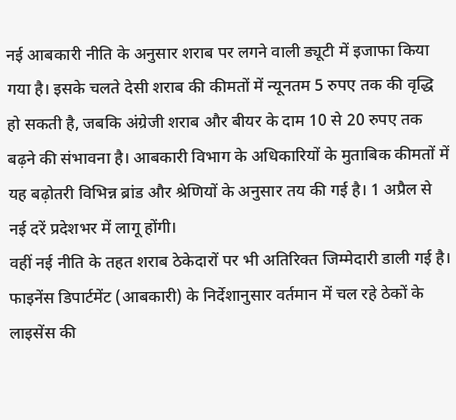नई आबकारी नीति के अनुसार शराब पर लगने वाली ड्यूटी में इजाफा किया गया है। इसके चलते देसी शराब की कीमतों में न्यूनतम 5 रुपए तक की वृद्धि हो सकती है, जबकि अंग्रेजी शराब और बीयर के दाम 10 से 20 रुपए तक बढ़ने की संभावना है। आबकारी विभाग के अधिकारियों के मुताबिक कीमतों में यह बढ़ोतरी विभिन्न ब्रांड और श्रेणियों के अनुसार तय की गई है। 1 अप्रैल से नई दरें प्रदेशभर में लागू होंगी।
वहीं नई नीति के तहत शराब ठेकेदारों पर भी अतिरिक्त जिम्मेदारी डाली गई है। फाइनेंस डिपार्टमेंट (आबकारी) के निर्देशानुसार वर्तमान में चल रहे ठेकों के लाइसेंस की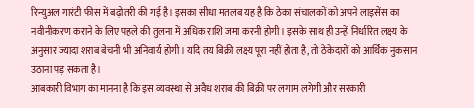रिन्युअल गारंटी फीस में बढ़ोतरी की गई है। इसका सीधा मतलब यह है कि ठेका संचालकों को अपने लाइसेंस का नवीनीकरण कराने के लिए पहले की तुलना में अधिक राशि जमा करनी होगी। इसके साथ ही उन्हें निर्धारित लक्ष्य के अनुसार ज्यादा शराब बेचनी भी अनिवार्य होगी। यदि तय बिक्री लक्ष्य पूरा नहीं होता है, तो ठेकेदारों को आर्थिक नुकसान उठाना पड़ सकता है।
आबकारी विभाग का मानना है कि इस व्यवस्था से अवैध शराब की बिक्री पर लगाम लगेगी और सरकारी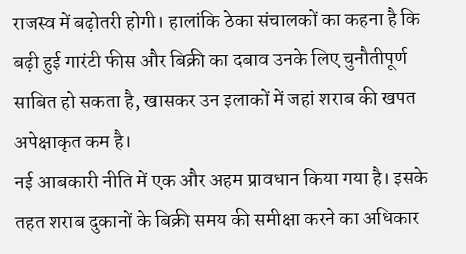राजस्व में बढ़ोतरी होगी। हालांकि ठेका संचालकों का कहना है कि बढ़ी हुई गारंटी फीस और बिक्री का दबाव उनके लिए चुनौतीपूर्ण साबित हो सकता है, खासकर उन इलाकों में जहां शराब की खपत अपेक्षाकृत कम है।
नई आबकारी नीति में एक और अहम प्रावधान किया गया है। इसके तहत शराब दुकानों के बिक्री समय की समीक्षा करने का अधिकार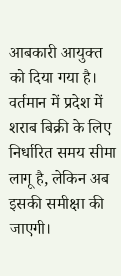आबकारी आयुक्त को दिया गया है। वर्तमान में प्रदेश में शराब बिक्री के लिए निर्धारित समय सीमा लागू है, लेकिन अब इसकी समीक्षा की जाएगी।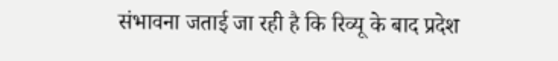संभावना जताई जा रही है कि रिव्यू के बाद प्रदेश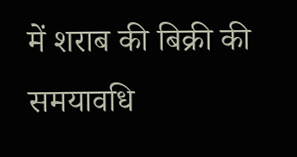में शराब की बिक्री की समयावधि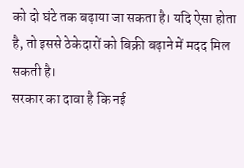को दो घंटे तक बढ़ाया जा सकता है। यदि ऐसा होता है, तो इससे ठेकेदारों को बिक्री बढ़ाने में मदद मिल सकती है।
सरकार का दावा है कि नई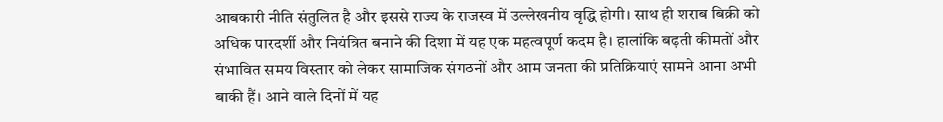आबकारी नीति संतुलित है और इससे राज्य के राजस्व में उल्लेखनीय वृद्धि होगी। साथ ही शराब बिक्री को अधिक पारदर्शी और नियंत्रित बनाने की दिशा में यह एक महत्वपूर्ण कदम है। हालांकि बढ़ती कीमतों और संभावित समय विस्तार को लेकर सामाजिक संगठनों और आम जनता की प्रतिक्रियाएं सामने आना अभी बाकी हैं। आने वाले दिनों में यह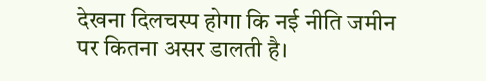देखना दिलचस्प होगा कि नई नीति जमीन पर कितना असर डालती है।